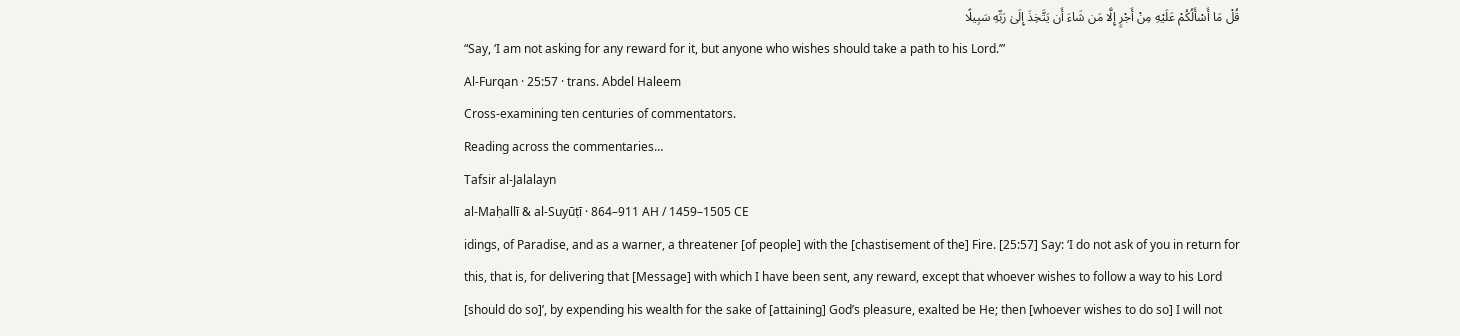قُلْ مَا أَسْأَلُكُمْ عَلَيْهِ مِنْ أَجْرٍ إِلَّا مَن شَاءَ أَن يَتَّخِذَ إِلَىٰ رَبِّهِ سَبِيلًا
“Say, ‘I am not asking for any reward for it, but anyone who wishes should take a path to his Lord.’”
Al-Furqan · 25:57 · trans. Abdel Haleem
Cross-examining ten centuries of commentators.
Reading across the commentaries…
Tafsir al-Jalalayn
al-Maḥallī & al-Suyūṭī · 864–911 AH / 1459–1505 CE
idings, of Paradise, and as a warner, a threatener [of people] with the [chastisement of the] Fire. [25:57] Say: ‘I do not ask of you in return for this, that is, for delivering that [Message] with which I have been sent, any reward, except that whoever wishes to follow a way to his Lord [should do so]’, by expending his wealth for the sake of [attaining] God’s pleasure, exalted be He; then [whoever wishes to do so] I will not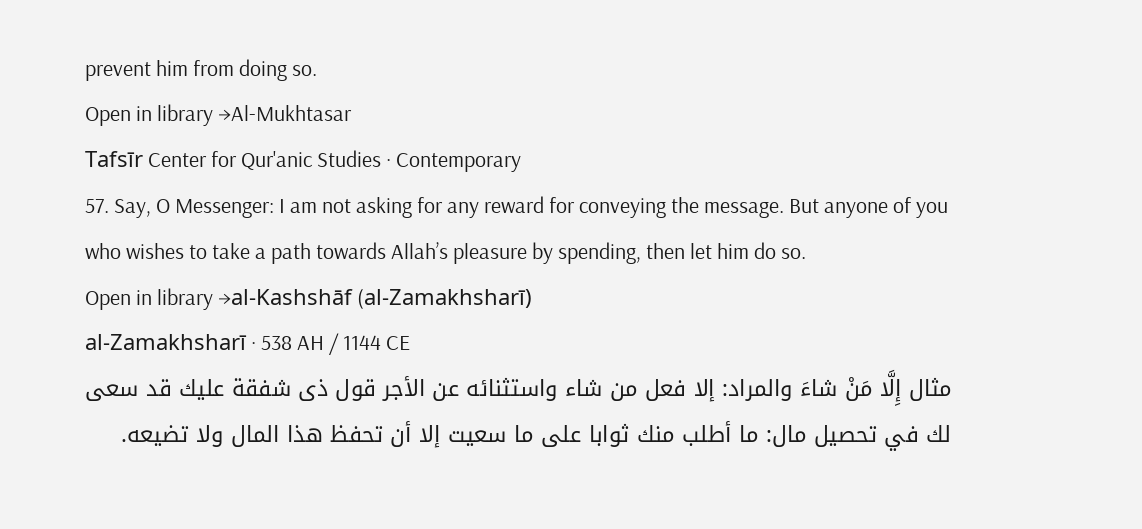prevent him from doing so.
Open in library →Al-Mukhtasar
Tafsīr Center for Qur'anic Studies · Contemporary
57. Say, O Messenger: I am not asking for any reward for conveying the message. But anyone of you who wishes to take a path towards Allah’s pleasure by spending, then let him do so.
Open in library →al-Kashshāf (al-Zamakhsharī)
al-Zamakhsharī · 538 AH / 1144 CE
مثال إِلَّا مَنْ شاءَ والمراد: إلا فعل من شاء واستثنائه عن الأجر قول ذى شفقة عليك قد سعى لك في تحصيل مال: ما أطلب منك ثوابا على ما سعيت إلا أن تحفظ هذا المال ولا تضيعه.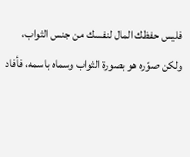فليس حفظك المال لنفسك من جنس الثواب، ولكن صوّره هو بصورة الثواب وسماه باسمه، فأفاد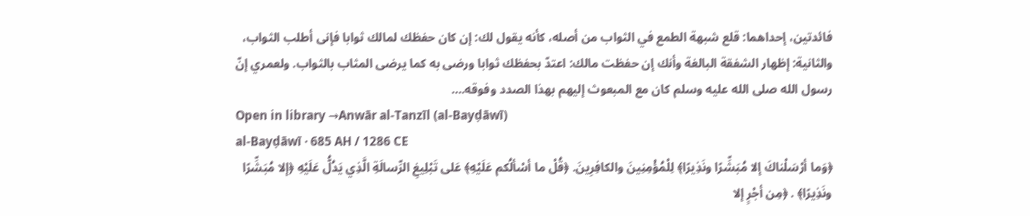فائدتين، إحداهما: قلع شبهة الطمع في الثواب من أصله، كأنه يقول لك: إن كان حفظك لمالك ثوابا فإنى أطلب الثواب، والثانية: إظهار الشفقة البالغة وأنك إن حفظت مالك: اعتدّ بحفظك ثوابا ورضى به كما يرضى المثاب بالثواب. ولعمري إنّ رسول الله صلى الله عليه وسلم كان مع المبعوث إليهم بهذا الصدد وفوقه.…
Open in library →Anwār al-Tanzīl (al-Bayḍāwī)
al-Bayḍāwī · 685 AH / 1286 CE
﴿وَما أرْسَلْناكَ إلا مُبَشِّرًا ونَذِيرًا﴾ لِلْمُؤْمِنِينَ والكافِرِينَ. ﴿قُلْ ما أسْألُكم عَلَيْهِ﴾ عَلى تَبْلِيغِ الرِّسالَةِ الَّذِي يَدُلُّ عَلَيْهِ ﴿إلا مُبَشِّرًا ونَذِيرًا﴾ . ﴿مِن أجْرٍ إلا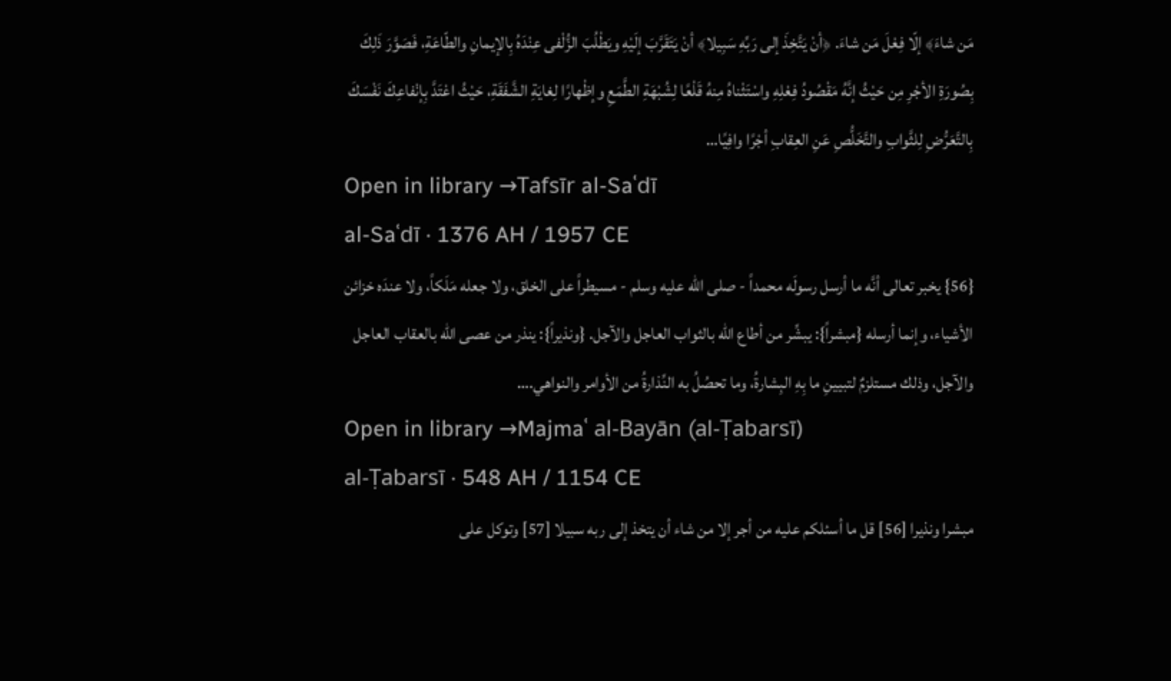مَن شاءَ﴾ إلّا فِعْلَ مَن شاءَ. ﴿أنْ يَتَّخِذَ إلى رَبِّهِ سَبِيلا﴾ أنْ يَتَقَرَّبَ إلَيْهِ ويَطْلُبَ الزُّلْفى عِنْدَهُ بِالإيمانِ والطّاعَةِ، فَصَوَّرَ ذَلِكَ بِصُورَةِ الأجْرِ مِن حَيْثُ إنَّهُ مَقْصُودُ فِعْلِهِ واسْتَثْناهُ مِنهُ قَلْعًا لِشُبْهَةِ الطَّمَعِ وإظْهارًا لِغايَةِ الشَّفَقَةِ، حَيْثُ اعْتَدَّ بِإنْفاعِكَ نَفْسَكَ بِالتَّعَرُّضِ لِلثَّوابِ والتَّخَلُّصِ عَنِ العِقابِ أجْرًا وافِيًا…
Open in library →Tafsīr al-Saʿdī
al-Saʿdī · 1376 AH / 1957 CE
{56} يخبر تعالى أنَّه ما أرسل رسولَه محمداً - صلى الله عليه وسلم - مسيطراً على الخلق، ولا جعله مَلَكاً، ولا عندَه خزائن الأشياء، وإنما أرسله {مبشراً}: يبشِّر من أطاع الله بالثواب العاجل والآجل. {ونذيراً}: ينذر من عصى الله بالعقاب العاجل والآجل، وذلك مستلزمٌ لتبيينِ ما بِهِ البِشارةُ، وما تحصُلُ به النِّذارةُ من الأوامر والنواهي.…
Open in library →Majmaʿ al-Bayān (al-Ṭabarsī)
al-Ṭabarsī · 548 AH / 1154 CE
مبشرا ونذيرا [56] قل ما أسئلكم عليه من أجر إلا من شاء أن يتخذ إلى ربه سبيلا [57] وتوكل على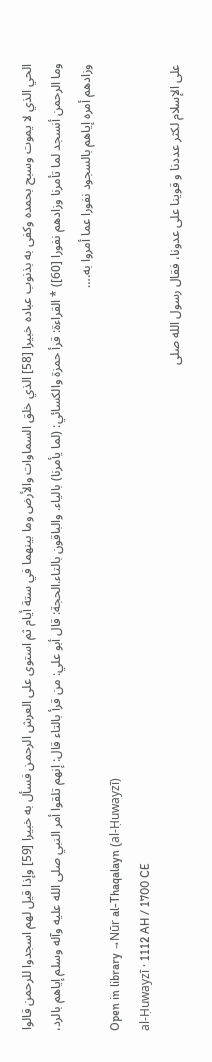الحي الذي لا يموت وسبح بحمده وكفى به بذنوب عباده خبيرا [58] الذي خلق السماوات والأرض وما بينهما في ستة أيام ثم استوى على العرش الرحمن فسأل به خبيرا [59] وإذا قيل لهم اسجدوا للرحمن قالوا وما الرحمن أنسجد لما تأمرنا وزادهم نفورا [60]) * القراءة: قرأ حمزة والكسائي: (لما يأمرنا) بالياء. والباقون بالتاء.الحجة: قال أبو علي: من قرأ بالتاء قال: إنهم تلقوا أمر النبي صلى الله عليه وآله وسلم إياهم بالرد، وزادهم أمره إياهم بالسجود نفورا عما أمروا به.…
Open in library →Nūr al-Thaqalayn (al-Ḥuwayzī)
al-Ḥuwayzī · 1112 AH / 1700 CE
على الإسلام لكثر عددنا و قوينا على عدونا، فقال رسول الله صلى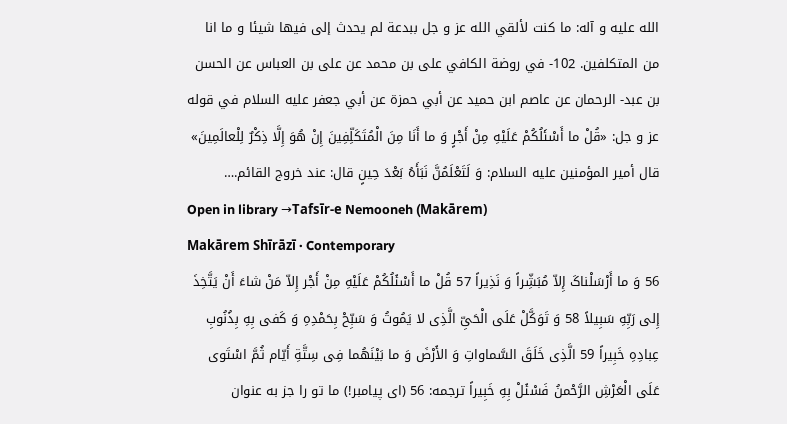الله عليه و آله: ما كنت لألقي الله عز و جل ببدعة لم يحدث إلى فيها شيئا و ما انا من المتكلفين. 102- في روضة الكافي على بن محمد عن على بن العباس عن الحسن بن عبد- الرحمان عن عاصم ابن حميد عن أبي حمزة عن أبي جعفر عليه السلام‌ في قوله عز و جل: «قُلْ ما أَسْئَلُكُمْ عَلَيْهِ مِنْ أَجْرٍ وَ ما أَنَا مِنَ الْمُتَكَلِّفِينَ إِنْ هُوَ إِلَّا ذِكْرٌ لِلْعالَمِينَ» قال أمير المؤمنين عليه السلام: وَ لَتَعْلَمُنَّ نَبَأَهُ بَعْدَ حِينٍ‌ قال: عند خروج القائم.…
Open in library →Tafsīr-e Nemooneh (Makārem)
Makārem Shīrāzī · Contemporary
56 وَ ما أَرْسَلْناکَ إِلاّ مُبَشِّراً وَ نَذِیراً 57 قُلْ ما أَسْئَلُکُمْ عَلَیْهِ مِنْ أَجْر إِلاّ مَنْ شاءَ أَنْ یَتَّخِذَ إِلى رَبِّهِ سَبِیلاً 58 وَ تَوَکَّلْ عَلَى الْحَیِّ الَّذِی لا یَمُوتُ وَ سَبِّحْ بِحَمْدِهِ وَ کَفى بِهِ بِذُنُوبِ عِبادِهِ خَبِیراً 59 الَّذِی خَلَقَ السَّماواتِ وَ الأَرْضَ وَ ما بَیْنَهُما فِی سِتَّةِ أَیّام ثُمَّ اسْتَوى عَلَى الْعَرْشِ الرَّحْمنُ فَسْئَلْ بِهِ خَبِیراً ترجمه: 56 (اى پیامبر!) ما تو را جز به عنوان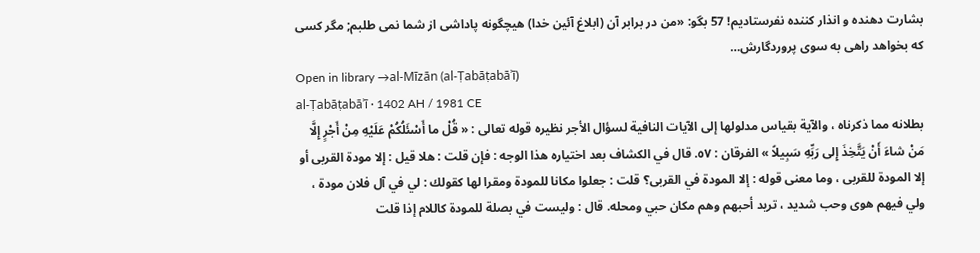بشارت دهنده و انذار کننده نفرستادیم! 57 بگو: «من در برابر آن (ابلاغ آئین خدا) هیچگونه پاداشى از شما نمى طلبم; مگر کسى که بخواهد راهى به سوى پروردگارش…
Open in library →al-Mīzān (al-Ṭabāṭabāʾī)
al-Ṭabāṭabāʾī · 1402 AH / 1981 CE
بطلانه مما ذكرناه ، والآية بقياس مدلولها إلى الآيات النافية لسؤال الأجر نظيره قوله تعالى : « قُلْ ما أَسْئَلُكُمْ عَلَيْهِ مِنْ أَجْرٍ إِلَّا مَنْ شاءَ أَنْ يَتَّخِذَ إِلى رَبِّهِ سَبِيلاً » الفرقان : ٥٧. قال في الكشاف بعد اختياره هذا الوجه : فإن قلت : هلا قيل : إلا مودة القربى أو إلا المودة للقربى ، وما معنى قوله : إلا المودة في القربى؟ قلت : جعلوا مكانا للمودة ومقرا لها كقولك : لي في آل فلان مودة ، ولي فيهم هوى وحب شديد ، تريد أحبهم وهم مكان حبي ومحله. قال : وليست في بصلة للمودة كاللام إذا قلت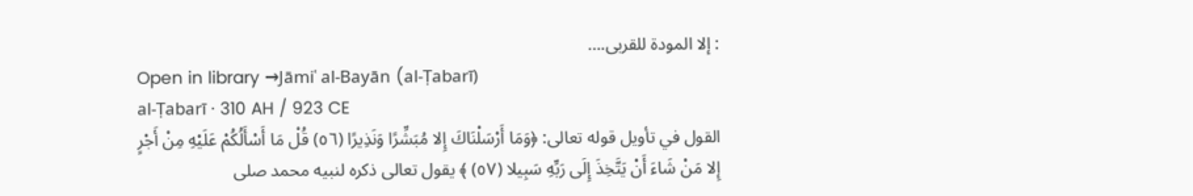: إلا المودة للقربى.…
Open in library →Jāmiʿ al-Bayān (al-Ṭabarī)
al-Ṭabarī · 310 AH / 923 CE
القول في تأويل قوله تعالى: ﴿وَمَا أَرْسَلْنَاكَ إِلا مُبَشِّرًا وَنَذِيرًا (٥٦) قُلْ مَا أَسْأَلُكُمْ عَلَيْهِ مِنْ أَجْرٍ إِلا مَنْ شَاءَ أَنْ يَتَّخِذَ إِلَى رَبِّهِ سَبِيلا (٥٧) ﴾ يقول تعالى ذكره لنبيه محمد صلى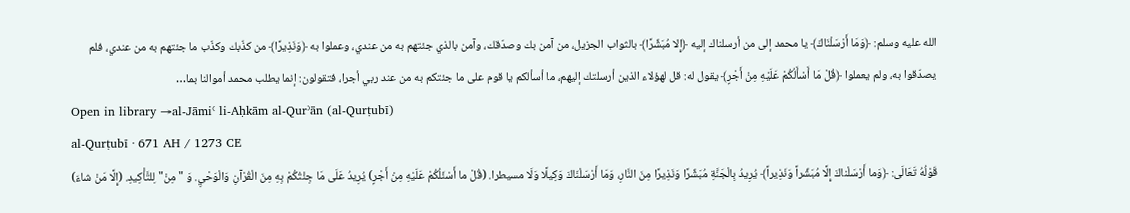الله عليه وسلم: ﴿وَمَا أَرْسَلْنَاكَ﴾ يا محمد إلى من أرسلناك إليه ﴿إِلا مُبَشِّرًا﴾ بالثواب الجزيل، من آمن بك وصدّقك، وآمن بالذي جئتهم به من عندي، وعملوا به ﴿وَنَذِيرًا﴾ من كذّبك وكذّب ما جئتهم به من عندي، فلم يصدّقوا به، ولم يعملوا ﴿قُلْ مَا أَسْأَلُكُمْ عَلَيْهِ مِنْ أَجْرٍ﴾ يقول له: قل لهؤلاء الذين أرسلتك إليهم، ما أسألكم يا قوم على ما جئتكم به من عند ربي أجرا، فتقولون: إنما يطلب محمد أموالنا بما…
Open in library →al-Jāmiʿ li-Aḥkām al-Qurʾān (al-Qurṭubī)
al-Qurṭubī · 671 AH / 1273 CE
قَوْلُهُ تَعَالَى: ﴿وَما أَرْسَلْناكَ إِلَّا مُبَشِّراً وَنَذِيراً﴾ يُرِيدُ بِالْجَنَّةِ مُبَشِّرًا وَنَذِيرًا مِنَ النَّارِ، وَمَا أَرْسَلْنَاكَ وَكِيلًا وَلَا مسيطرا. (قُلْ ما أَسْئَلُكُمْ عَلَيْهِ مِنْ أَجْرٍ) يُرِيدُ عَلَى مَا جِئْتُكُمْ بِهِ مِنَ الْقُرْآنِ وَالْوَحْيِ. وَ "مِنْ" لِلتَّأْكِيدِ. (إِلَّا مَنْ شاءَ)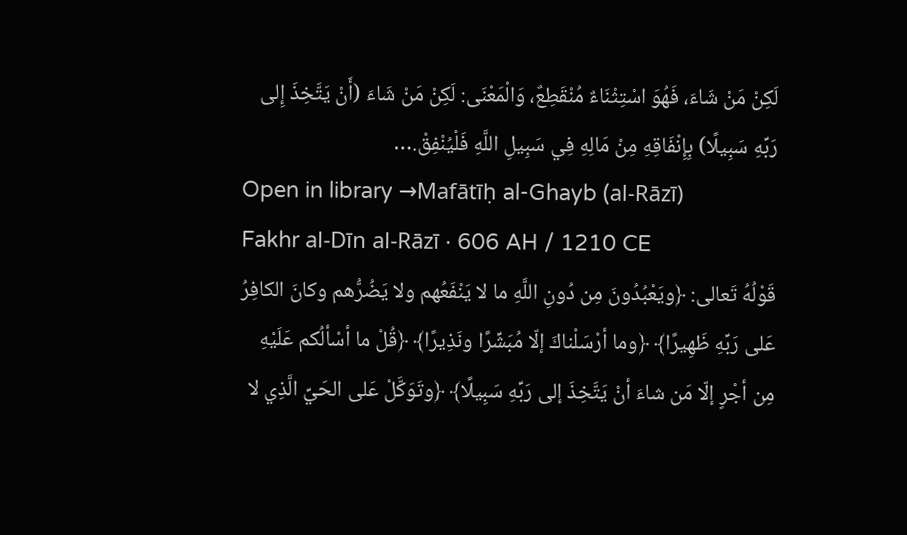لَكِنْ مَنْ شَاءَ، فَهُوَ اسْتِثْنَاءٌ مُنْقَطِعٌ، وَالْمَعْنَى: لَكِنْ مَنْ شَاءَ (أَنْ يَتَّخِذَ إِلى رَبِّهِ سَبِيلًا) بِإِنْفَاقِهِ مِنْ مَالِهِ فِي سَبِيلِ اللَّهِ فَلْيُنْفِقْ.…
Open in library →Mafātīḥ al-Ghayb (al-Rāzī)
Fakhr al-Dīn al-Rāzī · 606 AH / 1210 CE
قَوْلُهُ تَعالى: ﴿ويَعْبُدُونَ مِن دُونِ اللَّهِ ما لا يَنْفَعُهم ولا يَضُرُّهم وكانَ الكافِرُ عَلى رَبِّهِ ظَهِيرًا﴾ ﴿وما أرْسَلْناكَ إلّا مُبَشِّرًا ونَذِيرًا﴾ ﴿قُلْ ما أسْألُكم عَلَيْهِ مِن أجْرٍ إلّا مَن شاءَ أنْ يَتَّخِذَ إلى رَبِّهِ سَبِيلًا﴾ ﴿وتَوَكَّلْ عَلى الحَيِّ الَّذِي لا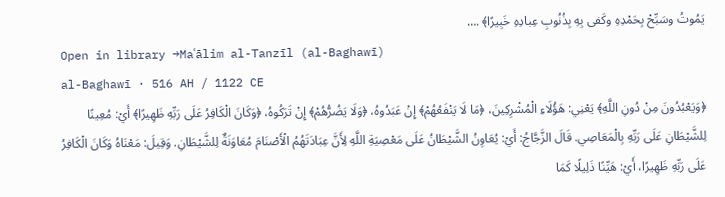يَمُوتُ وسَبِّحْ بِحَمْدِهِ وكَفى بِهِ بِذُنُوبِ عِبادِهِ خَبِيرًا﴾ .…
Open in library →Maʿālim al-Tanzīl (al-Baghawī)
al-Baghawī · 516 AH / 1122 CE
﴿وَيَعْبُدُونَ مِنْ دُونِ اللَّهِ﴾ يَعْنِي: هَؤُلَاءِ الْمُشْرِكِينَ، ﴿مَا لَا يَنْفَعُهُمْ﴾ إِنْ عَبَدُوهُ، ﴿وَلَا يَضُرُّهُمْ﴾ إِنْ تَرَكُوهُ، ﴿وَكَانَ الْكَافِرُ عَلَى رَبِّهِ ظَهِيرًا﴾ أَيْ: مُعِينًا لِلشَّيْطَانِ عَلَى رَبِّهِ بِالْمَعَاصِي. قَالَ الزَّجَّاجُ: أَيْ: يُعَاوِنُ الشَّيْطَانُ عَلَى مَعْصِيَةِ اللَّهِ لِأَنَّ عِبَادَتَهُمُ الْأَصْنَامَ مُعَاوَنَةٌ لِلشَّيْطَانِ. وَقِيلَ: مَعْنَاهُ وَكَانَ الْكَافِرُ عَلَى رَبِّهِ ظَهِيرًا، أَيْ: هَيِّنًا ذَلِيلًا كَمَا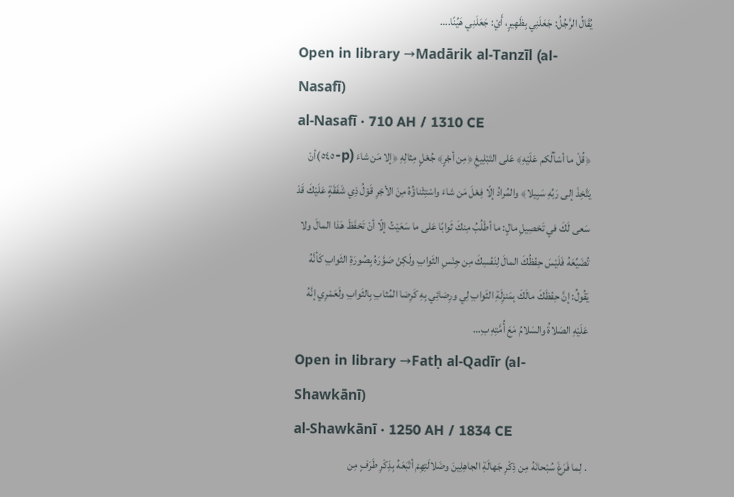يُقَالُ الرَّجُلُ: جَعَلَنِي بِظَهِيرٍ، أَيْ: جَعَلَنِي هَيِّنًا.…
Open in library →Madārik al-Tanzīl (al-Nasafī)
al-Nasafī · 710 AH / 1310 CE
﴿قُلْ ما أسْألُكم عَلَيْهِ﴾ عَلى التَبْلِيغِ ﴿مِن أجْرٍ﴾ جُعْلٍ مِثالِهِ ﴿إلا مَن شاءَ (p-٥٤٥)أنْ يَتَّخِذَ إلى رَبِّهِ سَبِيلا﴾ والمُرادُ إلّا فِعْلَ مَن شاءَ واسْتِثْناؤُهُ مِنَ الأجْرِ قَوْلُ ذِي شَفَقَةٍ عَلَيْكَ قَدْ سَعى لَكَ في تَحْصِيلِ مالٍ: ما أطْلُبُ مِنكَ ثَوابًا عَلى ما سَعَيْتُ إلّا أنْ تَحْفَظَ هَذا المالَ ولا تُضَيِّعَهُ فَلَيْسَ حِفْظُكَ المالَ لِنَفْسِكَ مِن جِنْسِ الثَوابِ ولَكِنْ صَوَّرَهُ بِصُورَةِ الثَوابِ كَأنَّهُ يَقُولُ: إنَّ حِفْظَكَ مالَكَ بِمَنزِلَةِ الثَوابِ لِي ورِضائِي بِهِ كَرِضا المُثابِ بِالثَوابِ ولَعَمْرِي إنَّهُ عَلَيْهِ الصَلاةُ والسَلامُ مَعَ أُمَّتِهِ بِ…
Open in library →Fatḥ al-Qadīr (al-Shawkānī)
al-Shawkānī · 1250 AH / 1834 CE
. لِما فَرَغَ سُبْحانَهُ مِن ذِكْرِ جَهالَةِ الجاهِلِينَ وضَلالَتِهِمْ أتْبَعَهُ بِذِكْرِ طَرَفٍ مِن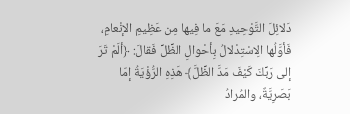دَلائِلَ التَّوْحِيدِ مَعَ ما فِيها مِن عَظِيمِ الإنْعامِ، فَأوَّلُها الِاسْتِدْلالُ بِأحْوالِ الظِّلِّ فَقالَ: ﴿ألَمْ تَرَ إلى رَبِّكَ كَيْفَ مَدَّ الظِّلَّ﴾ هَذِهِ الرُّؤْيَةُ إمّا بَصَرِيَّةٌ، والمُرادُ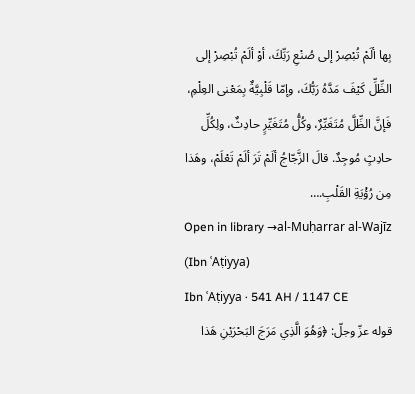بِها ألَمْ تُبْصِرْ إلى صُنْعِ رَبِّكَ، أوْ ألَمْ تُبْصِرْ إلى الظِّلِّ كَيْفَ مَدَّهُ رَبُّكَ، وإمّا قَلْبِيَّةٌ بِمَعْنى العِلْمِ، فَإنَّ الظِّلَّ مُتَغَيِّرٌ، وكُلُّ مُتَغَيِّرٍ حادِثٌ، ولِكُلِّ حادِثٍ مُوجِدٌ. قالَ الزَّجّاجُ ألَمْ تَرَ ألَمْ تَعْلَمْ، وهَذا مِن رُؤْيَةِ القَلْبِ.…
Open in library →al-Muḥarrar al-Wajīz (Ibn ʿAṭiyya)
Ibn ʿAṭiyya · 541 AH / 1147 CE
قوله عزّ وجلّ: ﴿وَهُوَ الَّذِي مَرَجَ البَحْرَيْنِ هَذا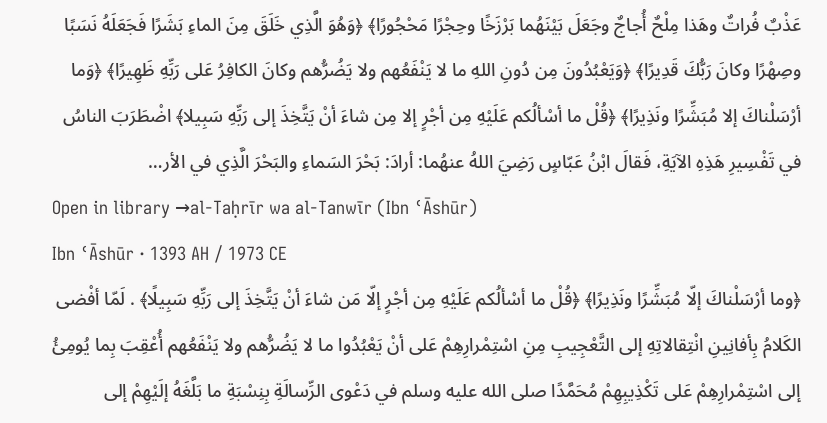عَذْبٌ فُراتٌ وهَذا مِلْحٌ أُجاجٌ وجَعَلَ بَيْنَهُما بَرْزَخًا وحِجْرًا مَحْجُورًا﴾ ﴿وَهُوَ الَّذِي خَلَقَ مِنَ الماءِ بَشَرًا فَجَعَلَهُ نَسَبًا وصِهْرًا وكانَ رَبُّكَ قَدِيرًا﴾ ﴿وَيَعْبُدُونَ مِن دُونِ اللهِ ما لا يَنْفَعُهم ولا يَضُرُّهم وكانَ الكافِرُ عَلى رَبِّهِ ظَهِيرًا﴾ ﴿وَما أرْسَلْناكَ إلا مُبَشِّرًا ونَذِيرًا﴾ ﴿قُلْ ما أسْألُكم عَلَيْهِ مِن أجْرٍ إلا مِن شاءَ أنْ يَتَّخِذَ إلى رَبِّهِ سَبِيلا﴾ اضْطَرَبَ الناسُ في تَفْسِيرِ هَذِهِ الآيَةِ، فَقالَ ابْنُ عَبّاسٍ رَضِيَ اللهُ عنهُما: أرادَ: بَحْرَ السَماءِ والبَحْرَ الَّذِي في الأر…
Open in library →al-Taḥrīr wa al-Tanwīr (Ibn ʿĀshūr)
Ibn ʿĀshūr · 1393 AH / 1973 CE
﴿وما أرْسَلْناكَ إلّا مُبَشِّرًا ونَذِيرًا﴾ ﴿قُلْ ما أسْألُكم عَلَيْهِ مِن أجْرٍ إلّا مَن شاءَ أنْ يَتَّخِذَ إلى رَبِّهِ سَبِيلًا﴾ . لَمّا أفْضى الكَلامُ بِأفانِينِ انْتِقالاتِهِ إلى التَّعْجِيبِ مِنِ اسْتِمْرارِهِمْ عَلى أنْ يَعْبُدُوا ما لا يَضُرُّهم ولا يَنْفَعُهم أُعْقِبَ بِما يُومِئُ إلى اسْتِمْرارِهِمْ عَلى تَكْذِيبِهِمْ مُحَمَّدًا صلى الله عليه وسلم في دَعْوى الرِّسالَةِ بِنِسْبَةِ ما بَلَّغَهُ إلَيْهِمْ إلى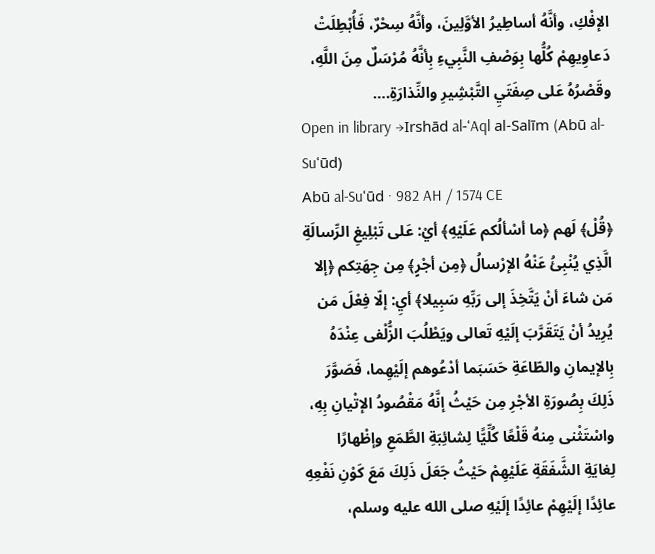الإفْكِ، وأنَّهُ أساطِيرُ الأوَّلِينَ، وأنَّهُ سِحْرٌ، فَأُبْطِلَتْ دَعاوِيهِمْ كُلُّها بِوَصْفِ النَّبِيءِ بِأنَّهُ مُرْسَلٌ مِنَ اللَّهِ، وقَصْرُهُ عَلى صِفَتَيِ التَّبْشِيرِ والنِّذارَةِ.…
Open in library →Irshād al-ʿAql al-Salīm (Abū al-Suʿūd)
Abū al-Suʿūd · 982 AH / 1574 CE
﴿قُلْ﴾ لَهم ﴿ما أسْألُكم عَلَيْهِ﴾ أيْ: عَلى تَبْلِيغِ الرِّسالَةِ الَّذِي يُنْبِئُ عَنْهُ الإرْسالُ ﴿مِن أجْرٍ﴾ مِن جِهَتِكم ﴿إلا مَن شاءَ أنْ يَتَّخِذَ إلى رَبِّهِ سَبِيلا﴾ أيِ: إلّا فِعْلَ مَن يُرِيدُ أنْ يَتَقَرَّبَ إلَيْهِ تَعالى ويَطْلُبَ الزُّلْفى عِنْدَهُ بِالإيمانِ والطّاعَةِ حَسَبَما أدْعُوهم إلَيْهِما، فَصَوَّرَ ذَلِكَ بِصُورَةِ الأجْرِ مِن حَيْثُ إنَّهُ مَقْصُودُ الإتْيانِ بِهِ، واسْتَثْنى مِنهُ قَلْعًا كُلِّيًّا لِشائِبَةِ الطَّمَعِ وإظْهارًا لِغايَةِ الشَّفَقَةِ عَلَيْهِمْ حَيْثُ جَعَلَ ذَلِكَ مَعَ كَوْنِ نَفْعِهِ عائِدًا إلَيْهِمْ عائِدًا إلَيْهِ صلى الله عليه وسلم،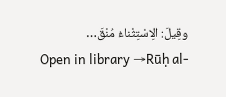وقِيلَ: الِاسْتِثْناءُ مُنْقَ…
Open in library →Rūḥ al-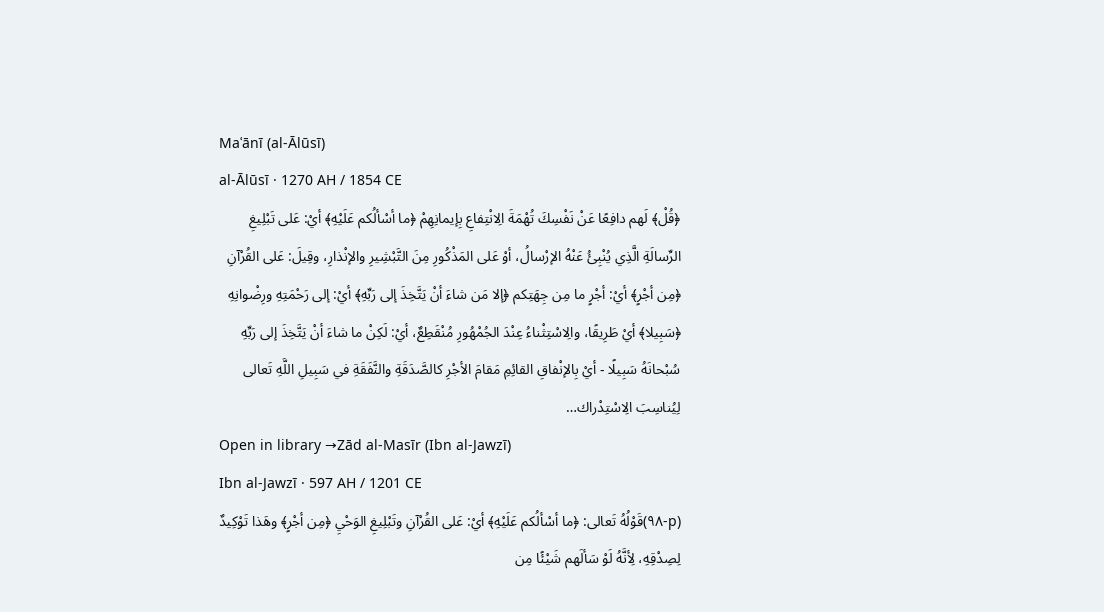Maʿānī (al-Ālūsī)
al-Ālūsī · 1270 AH / 1854 CE
﴿قُلْ﴾ لَهم دافِعًا عَنْ نَفْسِكَ تُهْمَةَ الِانْتِفاعِ بِإيمانِهِمْ ﴿ما أسْألُكم عَلَيْهِ﴾ أيْ: عَلى تَبْلِيغِ الرِّسالَةِ الَّذِي يُنْبِئُ عَنْهُ الإرْسالُ، أوْ عَلى المَذْكُورِ مِنَ التَّبْشِيرِ والإنْذارِ، وقِيلَ: عَلى القُرْآنِ ﴿مِن أجْرٍ﴾ أيْ: أجْرٍ ما مِن جِهَتِكم ﴿إلا مَن شاءَ أنْ يَتَّخِذَ إلى رَبِّهِ﴾ أيْ: إلى رَحْمَتِهِ ورِضْوانِهِ ﴿سَبِيلا﴾ أيْ طَرِيقًا، والِاسْتِثْناءُ عِنْدَ الجُمْهُورِ مُنْقَطِعٌ، أيْ: لَكِنْ ما شاءَ أنْ يَتَّخِذَ إلى رَبِّهِ سُبْحانَهُ سَبِيلًا - أيْ بِالإنْفاقِ القائِمِ مَقامَ الأجْرِ كالصَّدَقَةِ والنَّفَقَةِ في سَبِيلِ اللَّهِ تَعالى لِيُناسِبَ الِاسْتِدْراك…
Open in library →Zād al-Masīr (Ibn al-Jawzī)
Ibn al-Jawzī · 597 AH / 1201 CE
(p-٩٨)قَوْلُهُ تَعالى: ﴿ما أسْألُكم عَلَيْهِ﴾ أيْ: عَلى القُرْآنِ وتَبْلِيغِ الوَحْيِ ﴿مِن أجْرٍ﴾ وهَذا تَوْكِيدٌ لِصِدْقِهِ، لِأنَّهُ لَوْ سَألَهم شَيْئًا مِن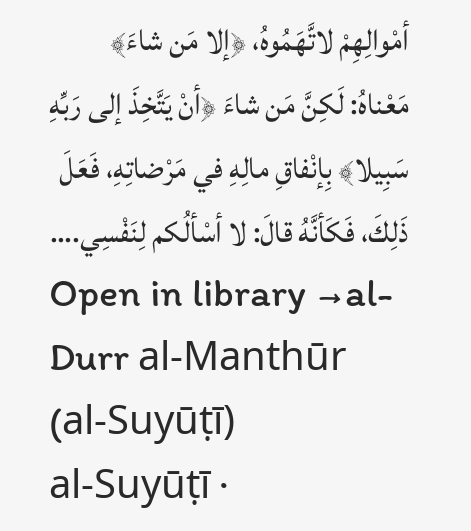أمْوالِهِمْ لاتَّهَمُوهُ، ﴿إلا مَن شاءَ﴾ مَعْناهُ: لَكِنَّ مَن شاءَ ﴿أنْ يَتَّخِذَ إلى رَبِّهِ سَبِيلا﴾ بِإنْفاقِ مالِهِ في مَرْضاتِهِ، فَعَلَ ذَلِكَ، فَكَأنَّهُ قالَ: لا أسْألُكم لِنَفْسِي.…
Open in library →al-Durr al-Manthūr (al-Suyūṭī)
al-Suyūṭī ·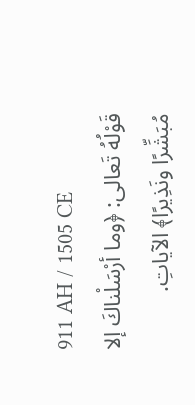911 AH / 1505 CE
قَوْلُهُ تَعالى: ﴿وما أرْسَلْناكَ إلا مُبَشِّرًا ونَذِيرًا﴾ الآياتِ.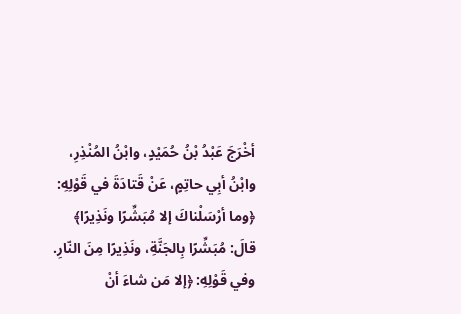أخْرَجَ عَبْدُ بْنُ حُمَيْدٍ، وابْنُ المُنْذِرِ، وابْنُ أبِي حاتِمٍ، عَنْ قَتادَةَ في قَوْلِهِ: ﴿وما أرْسَلْناكَ إلا مُبَشِّرًا ونَذِيرًا﴾ قالَ: مُبَشِّرًا بِالجَنَّةِ، ونَذِيرًا مِنَ النّارِ. وفي قَوْلِهِ: ﴿إلا مَن شاءَ أنْ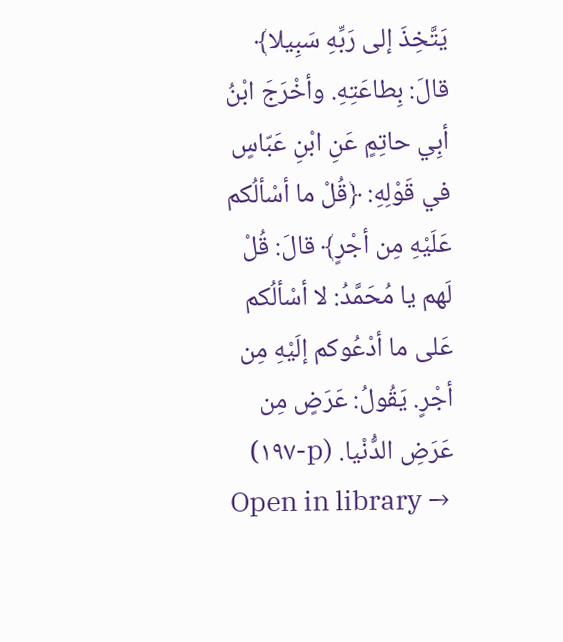يَتَّخِذَ إلى رَبِّهِ سَبِيلا﴾ قالَ: بِطاعَتِهِ. وأخْرَجَ ابْنُ أبِي حاتِمٍ عَنِ ابْنِ عَبّاسٍ في قَوْلِهِ: ﴿قُلْ ما أسْألُكم عَلَيْهِ مِن أجْرٍ﴾ قالَ: قُلْ لَهم يا مُحَمَّدُ: لا أسْألُكم عَلى ما أدْعُوكم إلَيْهِ مِن أجْرٍ. يَقُولُ: عَرَضٍ مِن عَرَضِ الدُّنْيا. (p-١٩٧)
Open in library →